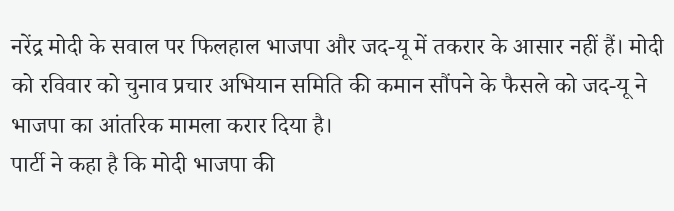नरेंद्र मोदी के सवाल पर फिलहाल भाजपा और जद-यू में तकरार के आसार नहीं हैं। मोदी को रविवार को चुनाव प्रचार अभियान समिति की कमान सौंपने के फैसले को जद-यू ने भाजपा का आंतरिक मामला करार दिया है।
पार्टी ने कहा है कि मोदी भाजपा की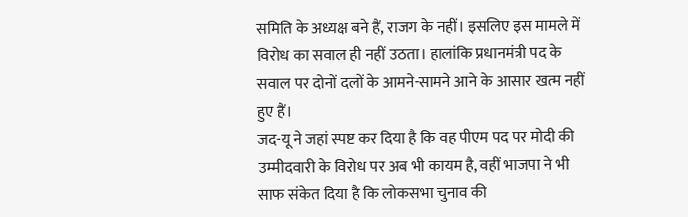समिति के अध्यक्ष बने हैं, राजग के नहीं। इसलिए इस मामले में विरोध का सवाल ही नहीं उठता। हालांकि प्रधानमंत्री पद के सवाल पर दोनों दलों के आमने-सामने आने के आसार खत्म नहीं हुए हैं।
जद-यू ने जहां स्पष्ट कर दिया है कि वह पीएम पद पर मोदी की उम्मीदवारी के विरोध पर अब भी कायम है, वहीं भाजपा ने भी साफ संकेत दिया है कि लोकसभा चुनाव की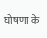घोषणा के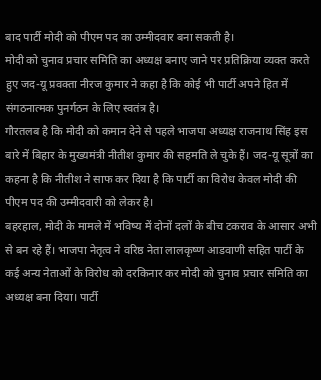बाद पार्टी मोदी को पीएम पद का उम्मीदवार बना सकती है।
मोदी को चुनाव प्रचार समिति का अध्यक्ष बनाए जाने पर प्रतिक्रिया व्यक्त करते हुए जद-यू प्रवक्ता नीरज कुमार ने कहा है कि कोई भी पार्टी अपने हित में संगठनात्मक पुनर्गठन के लिए स्वतंत्र है।
गौरतलब है कि मोदी को कमान देने से पहले भाजपा अध्यक्ष राजनाथ सिंह इस बारे में बिहार के मुख्यमंत्री नीतीश कुमार की सहमति ले चुके हैं। जद-यू सूत्रों का कहना है कि नीतीश ने साफ कर दिया है कि पार्टी का विरोध केवल मोदी की पीएम पद की उम्मीदवारी को लेकर है।
बहरहाल, मोदी के मामले में भविष्य में दोनों दलों के बीच टकराव के आसार अभी से बन रहे हैं। भाजपा नेतृत्व ने वरिष्ठ नेता लालकृष्ण आडवाणी सहित पार्टी के कई अन्य नेताओं के विरोध को दरकिनार कर मोदी को चुनाव प्रचार समिति का अध्यक्ष बना दिया। पार्टी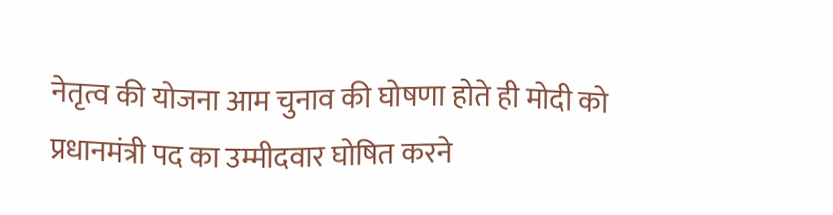नेतृत्व की योजना आम चुनाव की घोषणा होते ही मोदी को प्रधानमंत्री पद का उम्मीदवार घोषित करने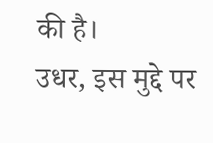की है।
उधर, इस मुद्दे पर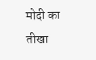मोदी का तीखा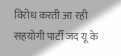विरोध करती आ रही सहयोगी पार्टी जद यू के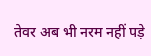तेवर अब भी नरम नहीं पड़े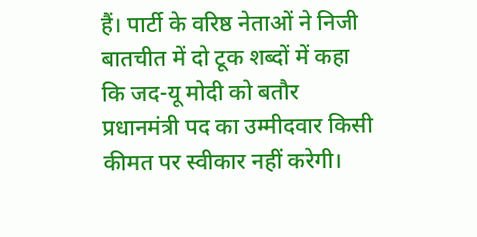हैं। पार्टी के वरिष्ठ नेताओं ने निजी बातचीत में दो टूक शब्दों में कहा कि जद-यू मोदी को बतौर प्रधानमंत्री पद का उम्मीदवार किसी कीमत पर स्वीकार नहीं करेगी।